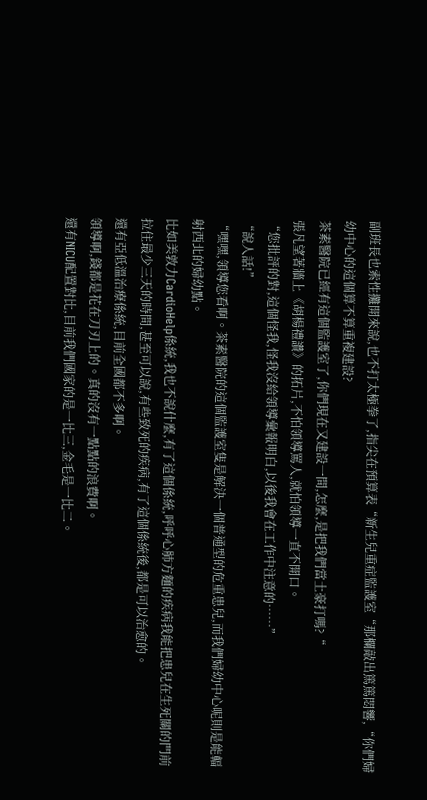副班長也索性攤開來說,也不打太極拳了,指尖在預算表“新生兒重症監護室“那欄敲出篤篤悶響,“你們婦幼中心的這個算不算重複建設?
茶素醫院已經有這個監護室了,你們現在又建設一間,怎麼,是把我們當土豪打嗎?“
張凡望著牆上《胡楊禮讚》的拓片,不怕領導罵人,就怕領導一直不開口。
“您批評的對,這個怪我,怪我沒給領導彙報明白,以後我會在工作中注意的……”
“說人話!”
“嘿嘿,領導您看啊。茶素醫院的這個監護室隻是解決一個普通型的危重患兒,而我們婦幼中心呢則是能輻射西北的婦幼點。
比如美敦力CardioHelp係統,我也不說什麼,有了這個係統,呼呼心肺方麵的疾病我能把患兒在生死關的門前拉住最少三天的時間,甚至可以說,有些致死的疾病,有了這個係統後,都是可以治愈的。
還有亞低溫治療係統,目前全國都不多啊。
領導啊,錢都是花在刀刃上的。真的沒有一點點的浪費啊。
還有NICU配置對比,目前我們國家的是一比三,金毛是一比二。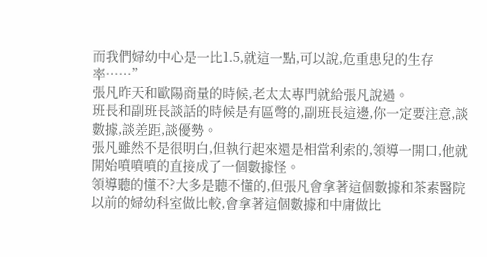而我們婦幼中心是一比1.5,就這一點,可以說,危重患兒的生存率……”
張凡昨天和歐陽商量的時候,老太太專門就給張凡說過。
班長和副班長談話的時候是有區彆的,副班長這邊,你一定要注意,談數據,談差距,談優勢。
張凡雖然不是很明白,但執行起來還是相當利索的,領導一開口,他就開始噴噴噴的直接成了一個數據怪。
領導聽的懂不?大多是聽不懂的,但張凡會拿著這個數據和茶素醫院以前的婦幼科室做比較,會拿著這個數據和中庸做比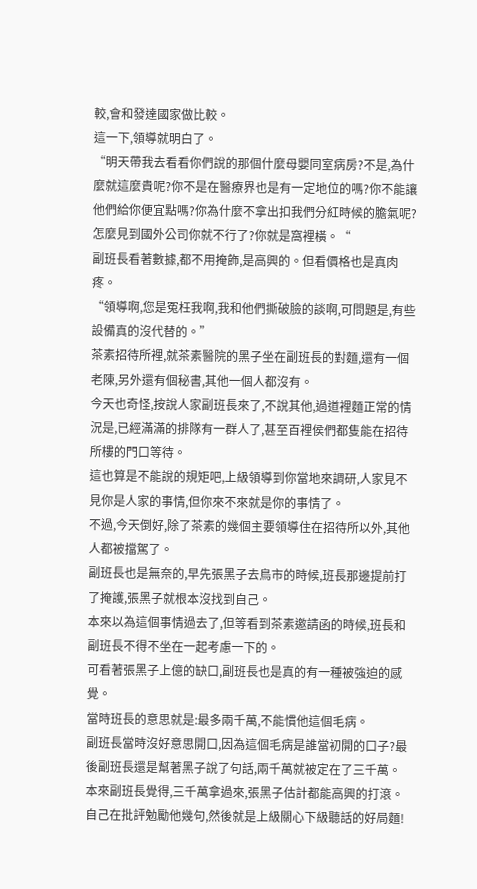較,會和發達國家做比較。
這一下,領導就明白了。
“明天帶我去看看你們說的那個什麼母嬰同室病房?不是,為什麼就這麼貴呢?你不是在醫療界也是有一定地位的嗎?你不能讓他們給你便宜點嗎?你為什麼不拿出扣我們分紅時候的膽氣呢?
怎麼見到國外公司你就不行了?你就是窩裡橫。“
副班長看著數據,都不用掩飾,是高興的。但看價格也是真肉疼。
“領導啊,您是冤枉我啊,我和他們撕破臉的談啊,可問題是,有些設備真的沒代替的。”
茶素招待所裡,就茶素醫院的黑子坐在副班長的對麵,還有一個老陳,另外還有個秘書,其他一個人都沒有。
今天也奇怪,按說人家副班長來了,不說其他,過道裡麵正常的情況是,已經滿滿的排隊有一群人了,甚至百裡侯們都隻能在招待所樓的門口等待。
這也算是不能說的規矩吧,上級領導到你當地來調研,人家見不見你是人家的事情,但你來不來就是你的事情了。
不過,今天倒好,除了茶素的幾個主要領導住在招待所以外,其他人都被擋駕了。
副班長也是無奈的,早先張黑子去鳥市的時候,班長那邊提前打了掩護,張黑子就根本沒找到自己。
本來以為這個事情過去了,但等看到茶素邀請函的時候,班長和副班長不得不坐在一起考慮一下的。
可看著張黑子上億的缺口,副班長也是真的有一種被強迫的感覺。
當時班長的意思就是:最多兩千萬,不能慣他這個毛病。
副班長當時沒好意思開口,因為這個毛病是誰當初開的口子?最後副班長還是幫著黑子說了句話,兩千萬就被定在了三千萬。
本來副班長覺得,三千萬拿過來,張黑子估計都能高興的打滾。自己在批評勉勵他幾句,然後就是上級關心下級聽話的好局麵!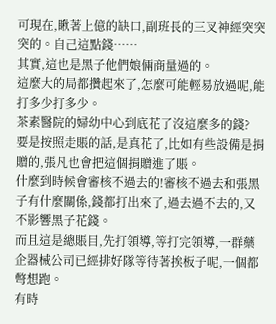可現在,瞅著上億的缺口,副班長的三叉神經突突突的。自己這點錢……
其實,這也是黑子他們娘倆商量過的。
這麼大的局都攢起來了,怎麼可能輕易放過呢,能打多少打多少。
茶素醫院的婦幼中心到底花了沒這麼多的錢?
要是按照走賬的話,是真花了,比如有些設備是捐贈的,張凡也會把這個捐贈進了賬。
什麼到時候會審核不過去的!審核不過去和張黑子有什麼關係,錢都打出來了,過去過不去的,又不影響黑子花錢。
而且這是總賬目,先打領導,等打完領導,一群藥企器械公司已經排好隊等待著挨板子呢,一個都彆想跑。
有時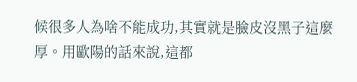候很多人為啥不能成功,其實就是臉皮沒黑子這麼厚。用歐陽的話來說,這都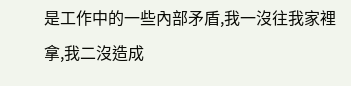是工作中的一些內部矛盾,我一沒往我家裡拿,我二沒造成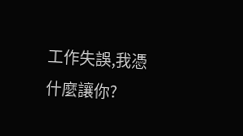工作失誤,我憑什麼讓你?